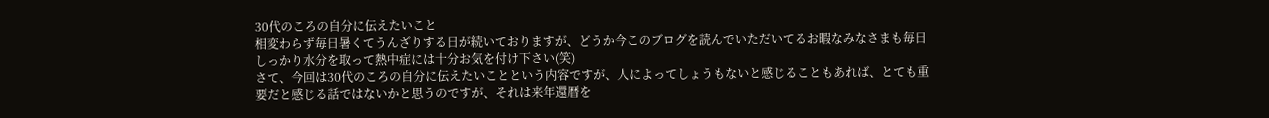30代のころの自分に伝えたいこと
相変わらず毎日暑くてうんざりする日が続いておりますが、どうか今このブログを読んでいただいてるお暇なみなさまも毎日しっかり水分を取って熱中症には十分お気を付け下さい(笑)
さて、今回は30代のころの自分に伝えたいことという内容ですが、人によってしょうもないと感じることもあれば、とても重要だと感じる話ではないかと思うのですが、それは来年還暦を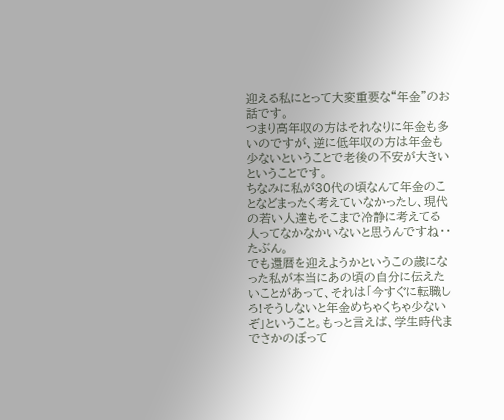迎える私にとって大変重要な“年金”のお話です。
つまり高年収の方はそれなりに年金も多いのですが、逆に低年収の方は年金も少ないということで老後の不安が大きいということです。
ちなみに私が30代の頃なんて年金のことなどまったく考えていなかったし、現代の若い人達もそこまで冷静に考えてる人ってなかなかいないと思うんですね・・たぶん。
でも還暦を迎えようかというこの歳になった私が本当にあの頃の自分に伝えたいことがあって、それは「今すぐに転職しろ!そうしないと年金めちゃくちゃ少ないぞ」ということ。もっと言えば、学生時代までさかのぼって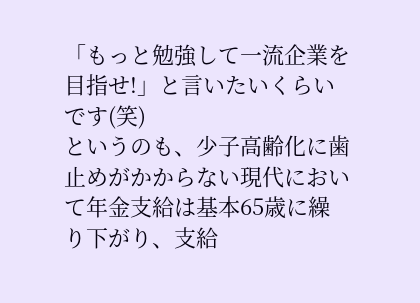「もっと勉強して一流企業を目指せ!」と言いたいくらいです(笑)
というのも、少子高齢化に歯止めがかからない現代において年金支給は基本65歳に繰り下がり、支給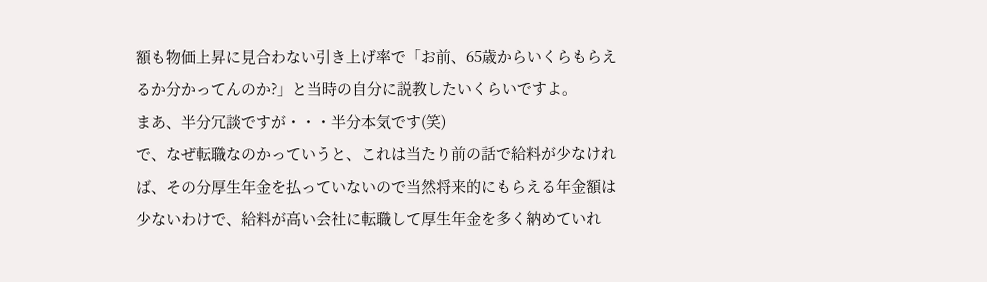額も物価上昇に見合わない引き上げ率で「お前、65歳からいくらもらえるか分かってんのか?」と当時の自分に説教したいくらいですよ。
まあ、半分冗談ですが・・・半分本気です(笑)
で、なぜ転職なのかっていうと、これは当たり前の話で給料が少なければ、その分厚生年金を払っていないので当然将来的にもらえる年金額は少ないわけで、給料が高い会社に転職して厚生年金を多く納めていれ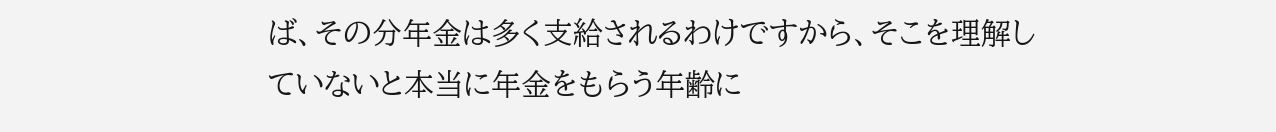ば、その分年金は多く支給されるわけですから、そこを理解していないと本当に年金をもらう年齢に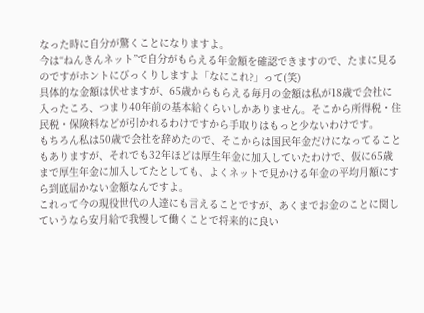なった時に自分が驚くことになりますよ。
今は“ねんきんネット”で自分がもらえる年金額を確認できますので、たまに見るのですがホントにびっくりしますよ「なにこれ?」って(笑)
具体的な金額は伏せますが、65歳からもらえる毎月の金額は私が18歳で会社に入ったころ、つまり40年前の基本給くらいしかありません。そこから所得税・住民税・保険料などが引かれるわけですから手取りはもっと少ないわけです。
もちろん私は50歳で会社を辞めたので、そこからは国民年金だけになってることもありますが、それでも32年ほどは厚生年金に加入していたわけで、仮に65歳まで厚生年金に加入してたとしても、よくネットで見かける年金の平均月額にすら到底届かない金額なんですよ。
これって今の現役世代の人達にも言えることですが、あくまでお金のことに関していうなら安月給で我慢して働くことで将来的に良い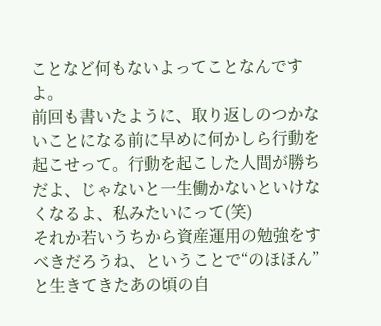ことなど何もないよってことなんですよ。
前回も書いたように、取り返しのつかないことになる前に早めに何かしら行動を起こせって。行動を起こした人間が勝ちだよ、じゃないと一生働かないといけなくなるよ、私みたいにって(笑)
それか若いうちから資産運用の勉強をすべきだろうね、ということで“のほほん”と生きてきたあの頃の自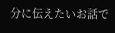分に伝えたいお話で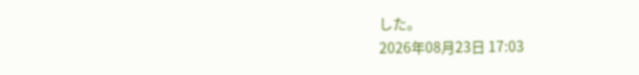した。
2026年08月23日 17:03